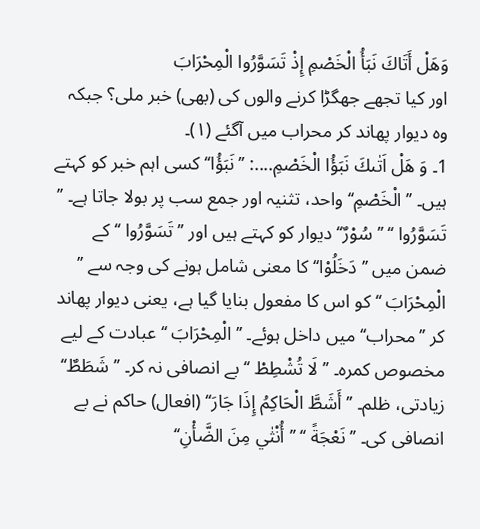وَهَلْ أَتَاكَ نَبَأُ الْخَصْمِ إِذْ تَسَوَّرُوا الْمِحْرَابَ
اور کیا تجھے جھگڑا کرنے والوں کی (بھی) خبر ملی؟ جبکہ وہ دیوار پھاند کر محراب میں آگئے (١)۔
1۔ وَ هَلْ اَتٰىكَ نَبَؤُا الْخَصْمِ....: ’’نَبَؤُا‘‘ کسی اہم خبر کو کہتے ہیں۔ ’’ الْخَصْمِ‘‘ واحد، تثنیہ اور جمع سب پر بولا جاتا ہے۔ ’’ تَسَوَّرُوا ‘‘ ’’سُوْرٌ‘‘ دیوار کو کہتے ہیں اور ’’ تَسَوَّرُوا ‘‘ کے ضمن میں ’’دَخَلُوْا‘‘ کا معنی شامل ہونے کی وجہ سے ’’ الْمِحْرَابَ ‘‘ کو اس کا مفعول بنایا گیا ہے، یعنی دیوار پھاند کر ’’محراب‘‘ میں داخل ہوئے۔ ’’ الْمِحْرَابَ ‘‘ عبادت کے لیے مخصوص کمرہ۔ ’’ لَا تُشْطِطْ ‘‘ بے انصافی نہ کر۔ ’’شَطَطٌ‘‘ زیادتی، ظلم۔ ’’أَشَطَّ الْحَاكِمُ إِذَا جَارَ‘‘ (افعال) حاکم نے بے انصافی کی۔ ’’ نَعْجَةً ‘‘ ’’أُنْثٰي مِنَ الضَّأْنِ‘‘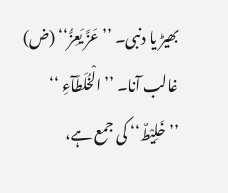بھیڑ یا دنبی۔ ’’عَزَّ يَعِزُّ‘‘ (ض) غالب آنا۔ ’’ الْخُلَطَآءِ ‘‘ ’’خَلِيْطٌ‘‘ کی جمع ہے،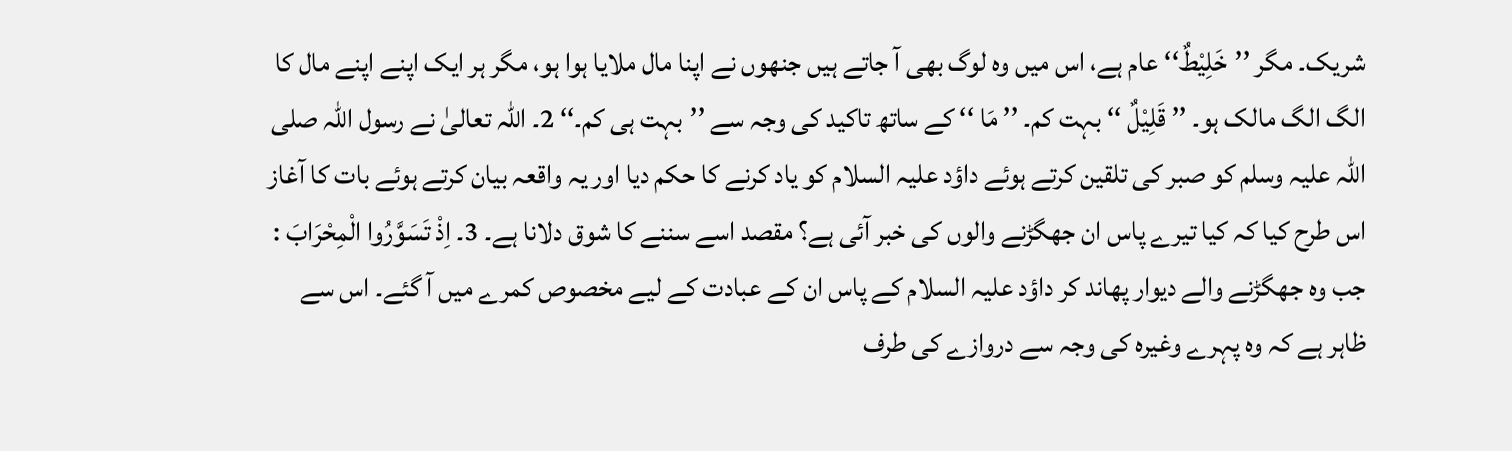شریک۔ مگر ’’خَلِيْطٌ‘‘ عام ہے، اس میں وہ لوگ بھی آ جاتے ہیں جنھوں نے اپنا مال ملایا ہوا ہو، مگر ہر ایک اپنے اپنے مال کا الگ الگ مالک ہو۔ ’’ قَلِيْلٌ ‘‘ بہت کم۔ ’’ مَا ‘‘ کے ساتھ تاکید کی وجہ سے ’’بہت ہی کم۔‘‘ 2۔ اللہ تعالیٰ نے رسول اللہ صلی اللہ علیہ وسلم کو صبر کی تلقین کرتے ہوئے داؤد علیہ السلام کو یاد کرنے کا حکم دیا اور یہ واقعہ بیان کرتے ہوئے بات کا آغاز اس طرح کیا کہ کیا تیرے پاس ان جھگڑنے والوں کی خبر آئی ہے؟ مقصد اسے سننے کا شوق دلانا ہے۔ 3۔ اِذْ تَسَوَّرُوا الْمِحْرَابَ : جب وہ جھگڑنے والے دیوار پھاند کر داؤد علیہ السلام کے پاس ان کے عبادت کے لیے مخصوص کمرے میں آ گئے۔ اس سے ظاہر ہے کہ وہ پہرے وغیرہ کی وجہ سے دروازے کی طرف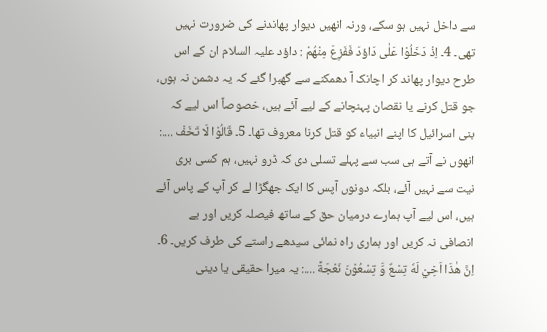سے داخل نہیں ہو سکے، ورنہ انھیں دیوار پھاندنے کی ضرورت نہیں تھی۔ 4۔ اِذْ دَخَلُوْا عَلٰى دَاؤدَ فَفَزِعَ مِنْهُمْ : داؤد علیہ السلام ان کے اس طرح دیوار پھاند کر اچانک آ دھمکنے سے گھبرا گئے کہ یہ دشمن نہ ہوں، جو قتل کرنے یا نقصان پہنچانے کے لیے آئے ہیں، خصوصاً اس لیے کہ بنی اسرائیل کا اپنے انبیاء کو قتل کرنا معروف تھا۔ 5۔ قَالُوْا لَا تَخَفْ ....: انھوں نے آتے ہی سب سے پہلے تسلی دی کہ ڈرو نہیں، ہم کسی بری نیت سے نہیں آئے، بلکہ دونوں آپس کا ایک جھگڑا لے کر آپ کے پاس آئے ہیں، اس لیے آپ ہمارے درمیان حق کے ساتھ فیصلہ کریں اور بے انصافی نہ کریں اور ہماری راہ نمائی سیدھے راستے کی طرف کریں۔ 6۔ اِنَّ هٰذَا اَخِيْ لَهٗ تِسْعٌ وَّ تِسْعُوْنَ نَعْجَةً ....: یہ میرا حقیقی یا دینی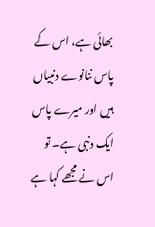بھائی ہے، اس کے پاس ننانوے دنبیاں ہیں اور میرے پاس ایک دنبی ہے۔ تو اس نے مجھے کہا ہے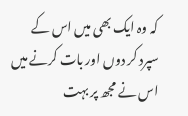کہ وہ ایک بھی میں اس کے سپرد کر دوں اور بات کرنے میں اس نے مجھ پر بہت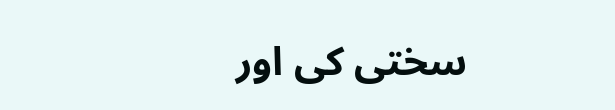سختی کی اور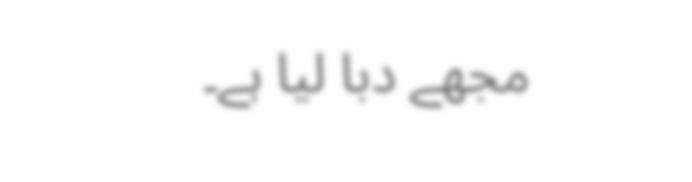مجھے دبا لیا ہے۔